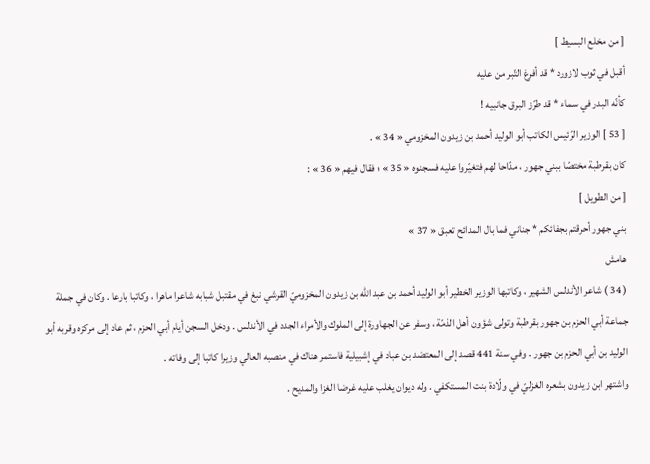[ من مخلع البسيط ]
أقبل في ثوب لازورد * قد أفرغ التّبر من عليه
كأنّه البدر في سماء * قد طرّز البرق جانبيه !
[ 53 ] الوزير الرّئيس الكاتب أبو الوليد أحمد بن زيدون المخزومي « 34 » .
كان بقرطبة مختصّا ببني جهور ، مدّاحا لهم فتغيّروا عليه فسجنوه « 35 » ؛ فقال فيهم « 36 » :
[ من الطويل ]
بني جهور أحرقتم بجفائكم * جناني فما بال المدائح تعبق « 37 »
هامش
( 34 ) شاعر الأندلس الشهير ، وكاتبها الوزير الخطير أبو الوليد أحمد بن عبد اللّه بن زيدون المخزوميّ القرشي نبغ في مقتبل شبابه شاعرا ماهرا ، وكاتبا بارعا . وكان في جملة جماعة أبي الحزم بن جهور بقرطبة وتولى شؤون أهل الذمّة ، وسفر عن الجهاورة إلى الملوك والأمراء الجدد في الأندلس . ودخل السجن أيام أبي الحزم ، ثم عاد إلى مركزه وقربه أبو الوليد بن أبي الحزم بن جهور . وفي سنة 441 قصد إلى المعتضد بن عباد في إشبيلية فاستمر هناك في منصبه العالي وزيرا كاتبا إلى وفاته .
واشتهر ابن زيدون بشعره الغزليّ في ولّادة بنت المستكفي . وله ديوان يغلب عليه غرضا الغزا والمديح .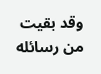وقد بقيت من رسائله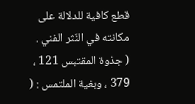قطع كافية للدلالة على مكانته في النّثر الفني .
( جذوة المقتبس 121 ، 379 ، وبغية الملتمس : (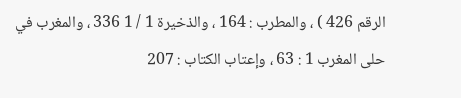الرقم 426 ) ، والمطرب : 164 ، والذخيرة 1 / 1 336 ، والمغرب في حلى المغرب 1 : 63 ، وإعتاب الكتاب : 207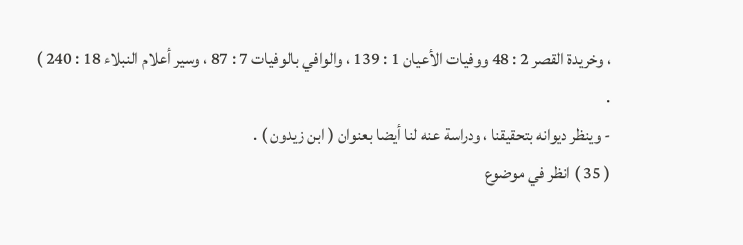، وخريدة القصر 2 : 48 ووفيات الأعيان 1 : 139 ، والوافي بالوفيات 7 : 87 ، وسير أعلام النبلاء 18 : 240 ) .
- وينظر ديوانه بتحقيقنا ، ودراسة عنه لنا أيضا بعنوان ( ابن زيدون ) .
( 35 ) انظر في موضوع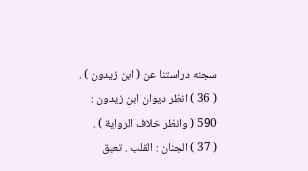سجنه دراستنا عن ( ابن زيدون ) .
( 36 ) انظر ديوان ابن زيدون : 590 ( وانظر خلاف الرواية ) .
( 37 ) الجنان : القلب . تعبق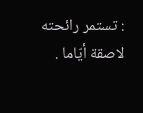: تستمر رائحته لاصقة أيّاما .